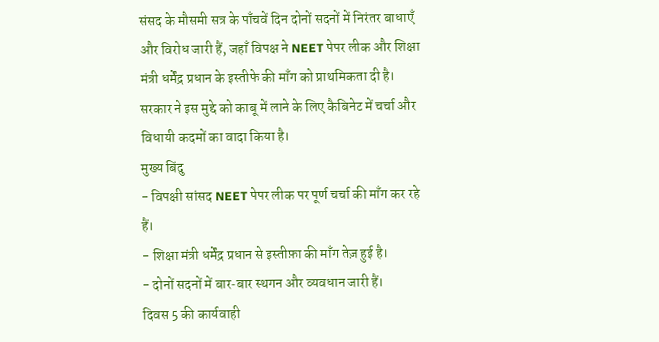संसद के मौसमी सत्र के पाँचवें दिन दोनों सदनों में निरंतर बाधाएँ और विरोध जारी हैं, जहाँ विपक्ष ने NEET पेपर लीक और शिक्षा मंत्री धर्मेंद्र प्रधान के इस्तीफे की माँग को प्राथमिकता दी है। सरकार ने इस मुद्दे को काबू में लाने के लिए कैबिनेट में चर्चा और विधायी कदमों का वादा किया है।
मुख्य बिंदु
- विपक्षी सांसद NEET पेपर लीक पर पूर्ण चर्चा की माँग कर रहे हैं।
- शिक्षा मंत्री धर्मेंद्र प्रधान से इस्तीफ़ा की माँग तेज़ हुई है।
- दोनों सदनों में बार‑बार स्थगन और व्यवधान जारी हैं।
दिवस 5 की कार्यवाही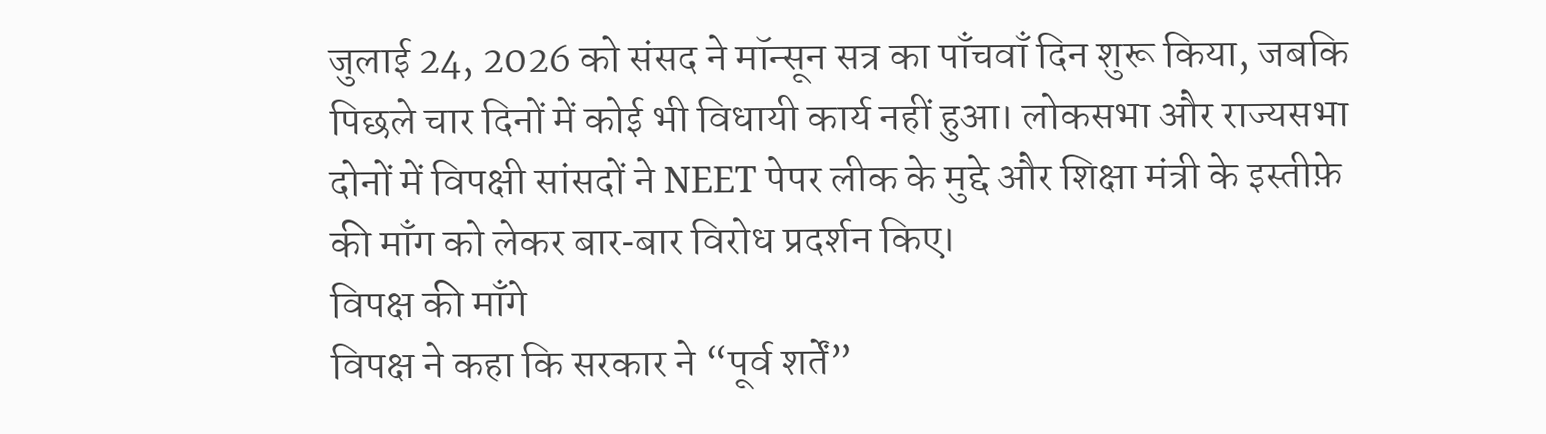जुलाई 24, 2026 को संसद ने मॉन्सून सत्र का पाँचवाँ दिन शुरू किया, जबकि पिछले चार दिनों में कोई भी विधायी कार्य नहीं हुआ। लोकसभा और राज्यसभा दोनों में विपक्षी सांसदों ने NEET पेपर लीक के मुद्दे और शिक्षा मंत्री के इस्तीफ़े की माँग को लेकर बार‑बार विरोध प्रदर्शन किए।
विपक्ष की माँगे
विपक्ष ने कहा कि सरकार ने “पूर्व शर्तें”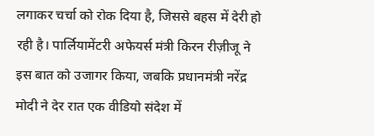लगाकर चर्चा को रोक दिया है, जिससे बहस में देरी हो रही है। पार्लियामेंटरी अफेयर्स मंत्री किरन रीज़ीजू ने इस बात को उजागर किया, जबकि प्रधानमंत्री नरेंद्र मोदी ने देर रात एक वीडियो संदेश में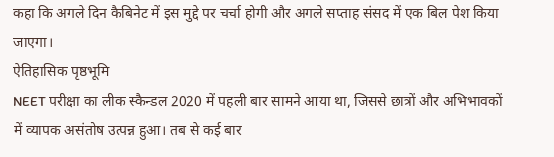कहा कि अगले दिन कैबिनेट में इस मुद्दे पर चर्चा होगी और अगले सप्ताह संसद में एक बिल पेश किया जाएगा।
ऐतिहासिक पृष्ठभूमि
NEET परीक्षा का लीक स्कैन्डल 2020 में पहली बार सामने आया था, जिससे छात्रों और अभिभावकों में व्यापक असंतोष उत्पन्न हुआ। तब से कई बार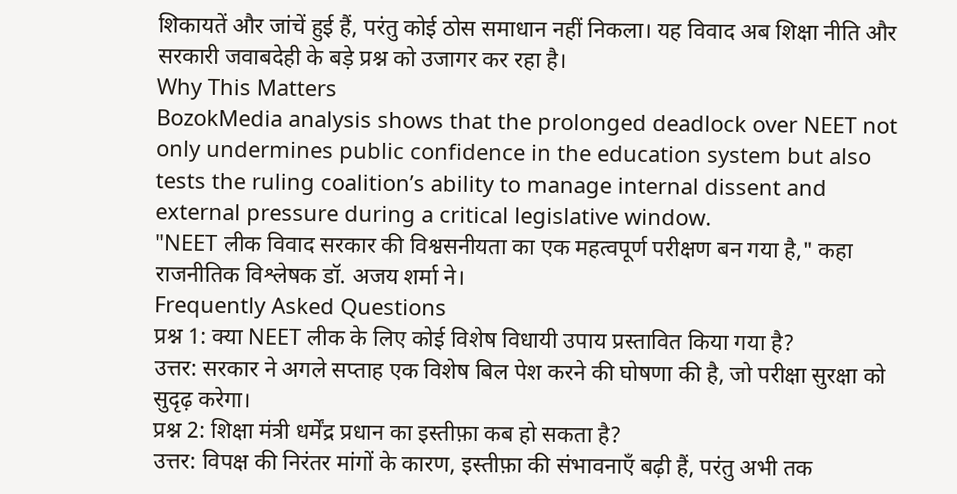शिकायतें और जांचें हुई हैं, परंतु कोई ठोस समाधान नहीं निकला। यह विवाद अब शिक्षा नीति और सरकारी जवाबदेही के बड़े प्रश्न को उजागर कर रहा है।
Why This Matters
BozokMedia analysis shows that the prolonged deadlock over NEET not only undermines public confidence in the education system but also tests the ruling coalition’s ability to manage internal dissent and external pressure during a critical legislative window.
"NEET लीक विवाद सरकार की विश्वसनीयता का एक महत्वपूर्ण परीक्षण बन गया है," कहा राजनीतिक विश्लेषक डॉ. अजय शर्मा ने।
Frequently Asked Questions
प्रश्न 1: क्या NEET लीक के लिए कोई विशेष विधायी उपाय प्रस्तावित किया गया है?
उत्तर: सरकार ने अगले सप्ताह एक विशेष बिल पेश करने की घोषणा की है, जो परीक्षा सुरक्षा को सुदृढ़ करेगा।
प्रश्न 2: शिक्षा मंत्री धर्मेंद्र प्रधान का इस्तीफ़ा कब हो सकता है?
उत्तर: विपक्ष की निरंतर मांगों के कारण, इस्तीफ़ा की संभावनाएँ बढ़ी हैं, परंतु अभी तक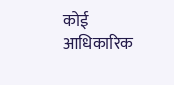कोई आधिकारिक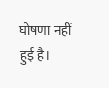घोषणा नहीं हुई है।